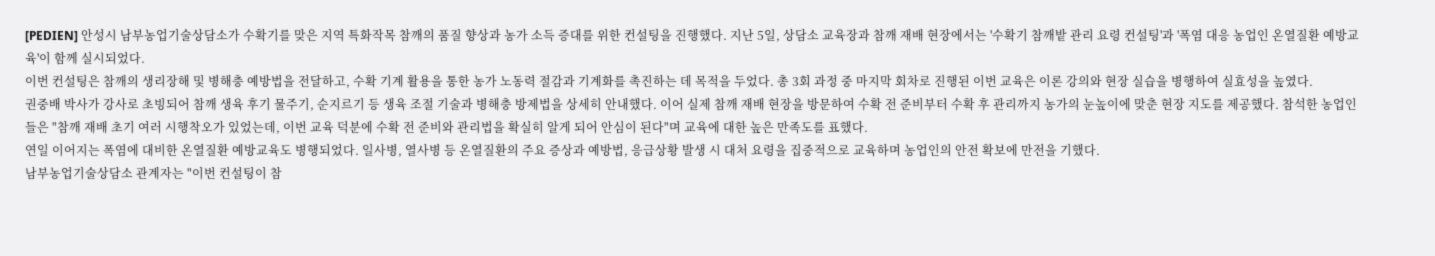[PEDIEN] 안성시 남부농업기술상담소가 수확기를 맞은 지역 특화작목 참깨의 품질 향상과 농가 소득 증대를 위한 컨설팅을 진행했다. 지난 5일, 상담소 교육장과 참깨 재배 현장에서는 '수확기 참깨밭 관리 요령 컨설팅'과 '폭염 대응 농업인 온열질환 예방교육'이 함께 실시되었다.
이번 컨설팅은 참깨의 생리장해 및 병해충 예방법을 전달하고, 수확 기계 활용을 통한 농가 노동력 절감과 기계화를 촉진하는 데 목적을 두었다. 총 3회 과정 중 마지막 회차로 진행된 이번 교육은 이론 강의와 현장 실습을 병행하여 실효성을 높였다.
권중배 박사가 강사로 초빙되어 참깨 생육 후기 물주기, 순지르기 등 생육 조절 기술과 병해충 방제법을 상세히 안내했다. 이어 실제 참깨 재배 현장을 방문하여 수확 전 준비부터 수확 후 관리까지 농가의 눈높이에 맞춘 현장 지도를 제공했다. 참석한 농업인들은 "참깨 재배 초기 여러 시행착오가 있었는데, 이번 교육 덕분에 수확 전 준비와 관리법을 확실히 알게 되어 안심이 된다"며 교육에 대한 높은 만족도를 표했다.
연일 이어지는 폭염에 대비한 온열질환 예방교육도 병행되었다. 일사병, 열사병 등 온열질환의 주요 증상과 예방법, 응급상황 발생 시 대처 요령을 집중적으로 교육하며 농업인의 안전 확보에 만전을 기했다.
남부농업기술상담소 관계자는 "이번 컨설팅이 참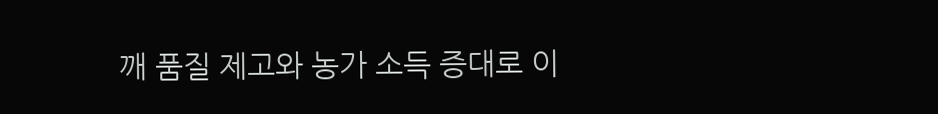깨 품질 제고와 농가 소득 증대로 이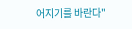어지기를 바란다"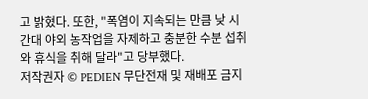고 밝혔다. 또한, "폭염이 지속되는 만큼 낮 시간대 야외 농작업을 자제하고 충분한 수분 섭취와 휴식을 취해 달라"고 당부했다.
저작권자 © PEDIEN 무단전재 및 재배포 금지